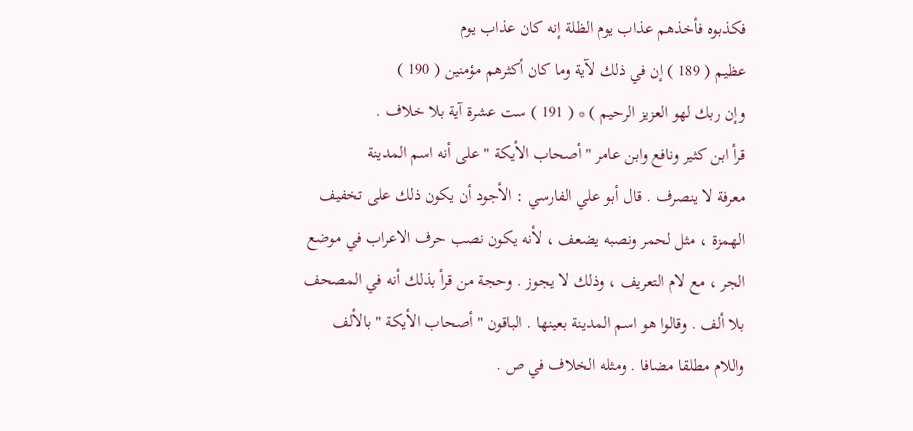فكذبوه فأخذهم عذاب يوم الظلة إنه كان عذاب يوم
عظيم ( 189 ) إن في ذلك لآية وما كان أكثرهم مؤمنين ( 190 )
وإن ربك لهو العزيز الرحيم ) * ( 191 ) ست عشرة آية بلا خلاف .
قرأ ابن كثير ونافع وابن عامر " أصحاب الأيكة " على أنه اسم المدينة
معرفة لا ينصرف . قال أبو علي الفارسي : الأجود أن يكون ذلك على تخفيف
الهمزة ، مثل لحمر ونصبه يضعف ، لأنه يكون نصب حرف الاعراب في موضع
الجر ، مع لام التعريف ، وذلك لا يجوز . وحجة من قرأ بذلك أنه في المصحف
بلا ألف . وقالوا هو اسم المدينة بعينها . الباقون " أصحاب الأيكة " بالألف
واللام مطلقا مضافا . ومثله الخلاف في ص .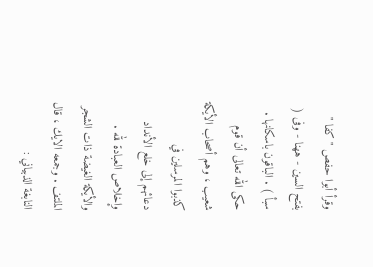وقرأ أبوا حفص " كفا "
بفتح السين - ههنا - وفى ( سبأ ) . الباقون باسكانها .
حكى الله تعالى أن قوم شعيب ، وهم أصحاب الأيكة كذبوا المرسلين في
دعائهم إلى خلع الأنداد وإخلاص العبادة لله . والأيكة الغيضة ذات الشجر
الملتف . وجمعه الايك ، قال النابغة الذبياني :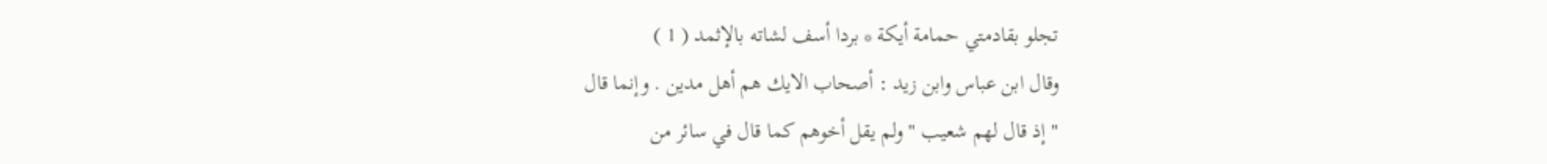تجلو بقادمتي حمامة أيكة * بردا أسف لشاته بالإثمد ( 1 )
وقال ابن عباس وابن زيد : أصحاب الايك هم أهل مدين . وإنما قال
" إذ قال لهم شعيب " ولم يقل أخوهم كما قال في سائر من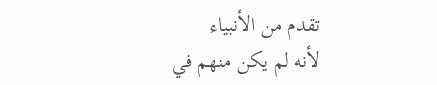تقدم من الأنبياء
لأنه لم يكن منهم في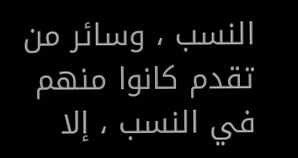النسب ، وسائر من تقدم كانوا منهم في النسب ، إلا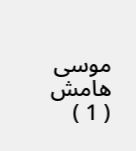موسى
هامش
( 1 )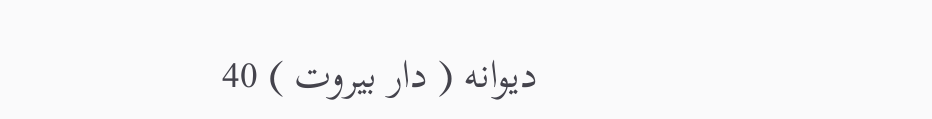ديوانه ( دار بيروت ) 40